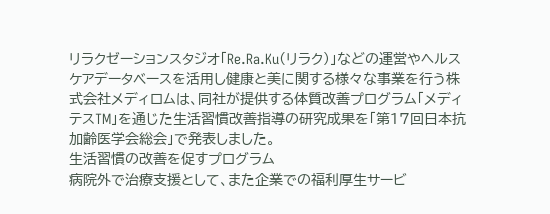リラクゼーションスタジオ「Re.Ra.Ku(リラク)」などの運営やヘルスケアデータベースを活用し健康と美に関する様々な事業を行う株式会社メディロムは、同社が提供する体質改善プログラム「メディテスTM」を通じた生活習慣改善指導の研究成果を「第17回日本抗加齢医学会総会」で発表しました。
生活習慣の改善を促すプログラム
病院外で治療支援として、また企業での福利厚生サービ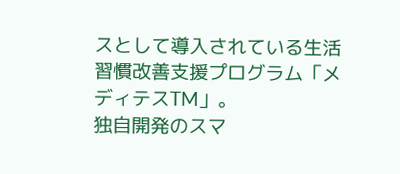スとして導入されている生活習慣改善支援プログラム「メディテスTM」。
独自開発のスマ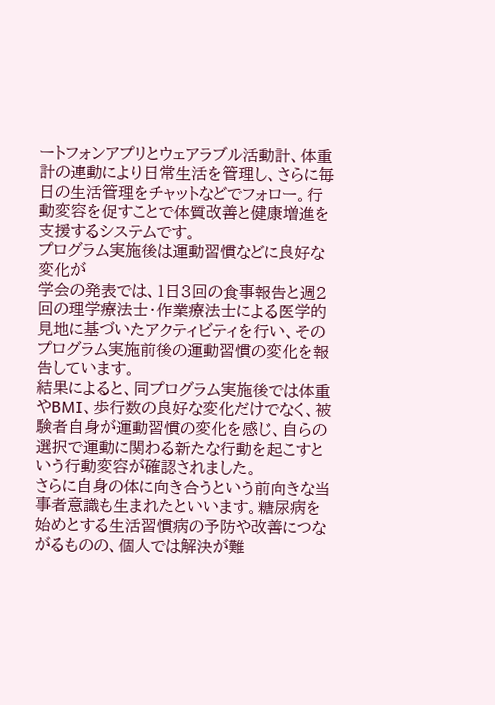ートフォンアプリとウェアラブル活動計、体重計の連動により日常生活を管理し、さらに毎日の生活管理をチャットなどでフォロー。行動変容を促すことで体質改善と健康増進を支援するシステムです。
プログラム実施後は運動習慣などに良好な変化が
学会の発表では、1日3回の食事報告と週2回の理学療法士・作業療法士による医学的見地に基づいたアクティビティを行い、そのプログラム実施前後の運動習慣の変化を報告しています。
結果によると、同プログラム実施後では体重やBMI、歩行数の良好な変化だけでなく、被験者自身が運動習慣の変化を感じ、自らの選択で運動に関わる新たな行動を起こすという行動変容が確認されました。
さらに自身の体に向き合うという前向きな当事者意識も生まれたといいます。糖尿病を始めとする生活習慣病の予防や改善につながるものの、個人では解決が難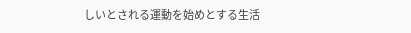しいとされる運動を始めとする生活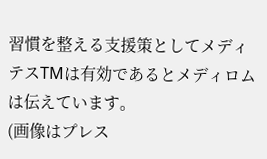習慣を整える支援策としてメディテスTMは有効であるとメディロムは伝えています。
(画像はプレス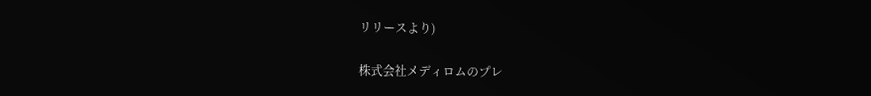リリースより)

株式会社メディロムのプレ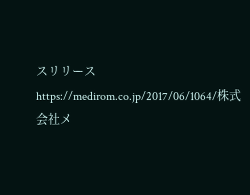スリリース
https://medirom.co.jp/2017/06/1064/株式会社メ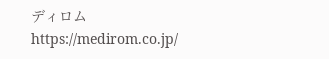ディロム
https://medirom.co.jp/